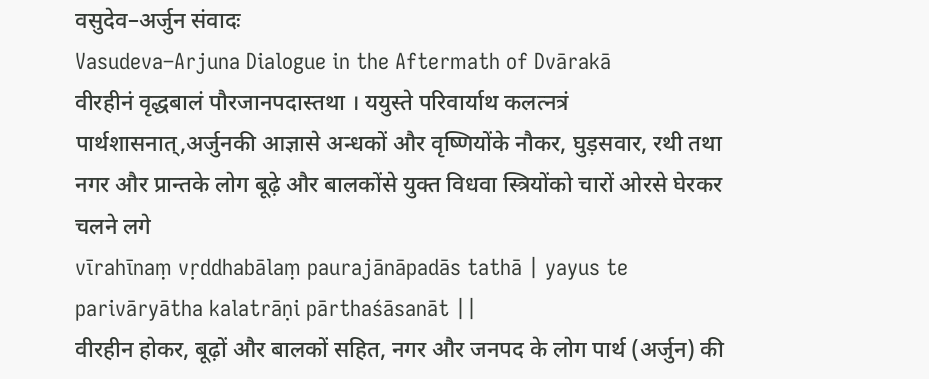वसुदेव–अर्जुन संवादः
Vasudeva–Arjuna Dialogue in the Aftermath of Dvārakā
वीरहीनं वृद्धबालं पौरजानपदास्तथा । ययुस्ते परिवार्याथ कलत्नत्रं पार्थशासनात्,अर्जुनकी आज्ञासे अन्धकों और वृष्णियोंके नौकर, घुड़सवार, रथी तथा नगर और प्रान्तके लोग बूढ़े और बालकोंसे युक्त विधवा स्त्रियोंको चारों ओरसे घेरकर चलने लगे
vīrahīnaṃ vṛddhabālaṃ paurajānāpadās tathā | yayus te parivāryātha kalatrāṇi pārthaśāsanāt ||
वीरहीन होकर, बूढ़ों और बालकों सहित, नगर और जनपद के लोग पार्थ (अर्जुन) की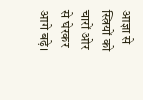आज्ञा से स्त्रियों को चारों ओर से घेरकर आगे बढ़े।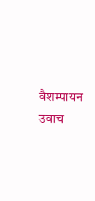वैशम्पायन उवाच